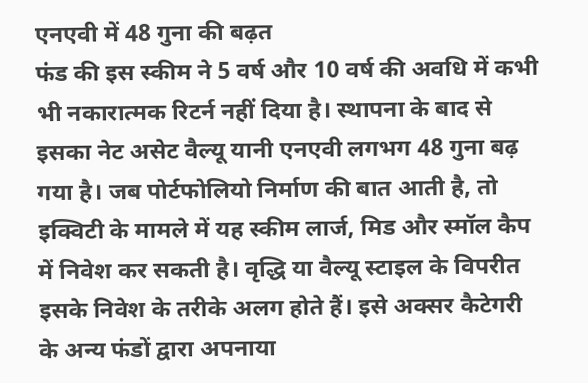एनएवी में 48 गुना की बढ़त
फंड की इस स्कीम ने 5 वर्ष और 10 वर्ष की अवधि में कभी भी नकारात्मक रिटर्न नहीं दिया है। स्थापना के बाद से इसका नेट असेट वैल्यू यानी एनएवी लगभग 48 गुना बढ़ गया है। जब पोर्टफोलियो निर्माण की बात आती है, तो इक्विटी के मामले में यह स्कीम लार्ज, मिड और स्मॉल कैप में निवेश कर सकती है। वृद्धि या वैल्यू स्टाइल के विपरीत इसके निवेश के तरीके अलग होते हैं। इसे अक्सर कैटेगरी के अन्य फंडों द्वारा अपनाया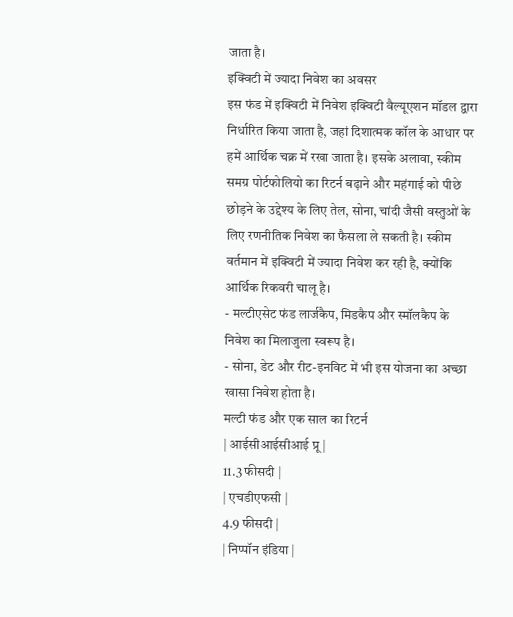जाता है।
इक्विटी में ज्यादा निवेश का अवसर
इस फंड में इक्विटी में निवेश इक्विटी वैल्यूएशन मॉडल द्वारा निर्धारित किया जाता है, जहां दिशात्मक कॉल के आधार पर हमें आर्थिक चक्र में रखा जाता है। इसके अलावा, स्कीम समग्र पोर्टफोलियो का रिटर्न बढ़ाने और महंगाई को पीछे छोड़ने के उद्देश्य के लिए तेल, सोना, चांदी जैसी वस्तुओं के लिए रणनीतिक निवेश का फैसला ले सकती है। स्कीम वर्तमान में इक्विटी में ज्यादा निवेश कर रही है, क्योंकि आर्थिक रिकवरी चालू है।
- मल्टीएसेट फंड लार्जकैप, मिडकैप और स्मॉलकैप के निवेश का मिलाजुला स्वरूप है।
- सोना, डेट और रीट-इनविट में भी इस योजना का अच्छा खासा निवेश होता है।
मल्टी फंड और एक साल का रिटर्न
| आईसीआईसीआई प्रू |
11.3 फीसदी |
| एचडीएफसी |
4.9 फीसदी |
| निप्पॉन इंडिया |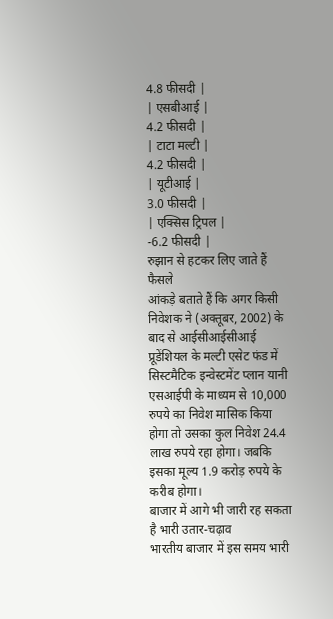4.8 फीसदी |
| एसबीआई |
4.2 फीसदी |
| टाटा मल्टी |
4.2 फीसदी |
| यूटीआई |
3.0 फीसदी |
| एक्सिस ट्रिपल |
-6.2 फीसदी |
रुझान से हटकर लिए जाते हैं फैसले
आंकड़े बताते हैं कि अगर किसी निवेशक ने (अक्तूबर, 2002) के बाद से आईसीआईसीआई प्रूडेंशियल के मल्टी एसेट फंड में सिस्टमैटिक इन्वेस्टमेंट प्लान यानी एसआईपी के माध्यम से 10,000 रुपये का निवेश मासिक किया होगा तो उसका कुल निवेश 24.4 लाख रुपये रहा होगा। जबकि इसका मूल्य 1.9 करोड़ रुपये के करीब होगा।
बाजार में आगे भी जारी रह सकता है भारी उतार-चढ़ाव
भारतीय बाजार में इस समय भारी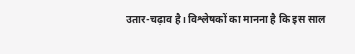उतार-चढ़ाव है। विश्लेषकों का मानना है कि इस साल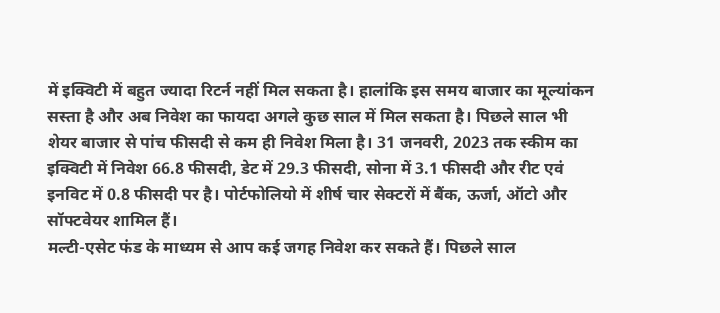में इक्विटी में बहुत ज्यादा रिटर्न नहीं मिल सकता है। हालांकि इस समय बाजार का मूल्यांकन सस्ता है और अब निवेश का फायदा अगले कुछ साल में मिल सकता है। पिछले साल भी शेयर बाजार से पांच फीसदी से कम ही निवेश मिला है। 31 जनवरी, 2023 तक स्कीम का इक्विटी में निवेश 66.8 फीसदी, डेट में 29.3 फीसदी, सोना में 3.1 फीसदी और रीट एवं इनविट में 0.8 फीसदी पर है। पोर्टफोलियो में शीर्ष चार सेक्टरों में बैंक, ऊर्जा, ऑटो और सॉफ्टवेयर शामिल हैं।
मल्टी-एसेट फंड के माध्यम से आप कई जगह निवेश कर सकते हैं। पिछले साल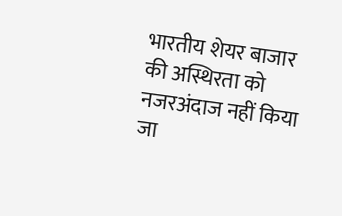भारतीय शेयर बाजार की अस्थिरता को नजरअंदाज नहीं किया जा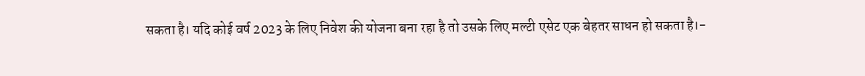सकता है। यदि कोई वर्ष 2023 के लिए निवेश की योजना बना रहा है तो उसके लिए मल्टी एसेट एक बेहतर साधन हो सकता है।-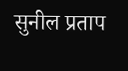सुनील प्रताप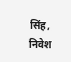सिंह, निवेश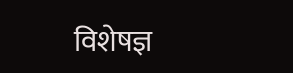विशेषज्ञ